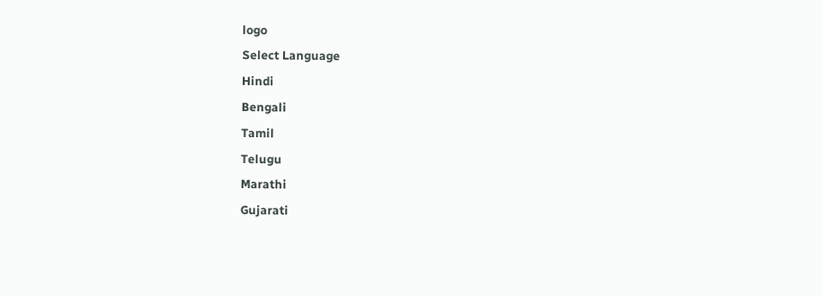logo
Select Language
Hindi
Bengali
Tamil
Telugu
Marathi
Gujarati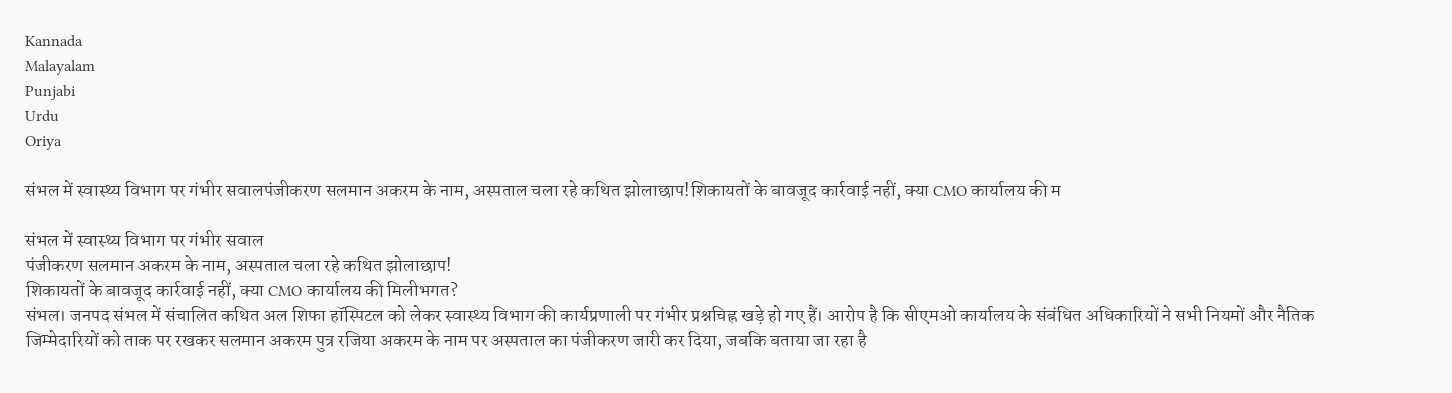Kannada
Malayalam
Punjabi
Urdu
Oriya

संभल में स्वास्थ्य विभाग पर गंभीर सवालपंजीकरण सलमान अकरम के नाम, अस्पताल चला रहे कथित झोलाछाप!शिकायतों के बावजूद कार्रवाई नहीं, क्या CMO कार्यालय की म

संभल में स्वास्थ्य विभाग पर गंभीर सवाल
पंजीकरण सलमान अकरम के नाम, अस्पताल चला रहे कथित झोलाछाप!
शिकायतों के बावजूद कार्रवाई नहीं, क्या CMO कार्यालय की मिलीभगत?
संभल। जनपद संभल में संचालित कथित अल शिफा हॉस्पिटल को लेकर स्वास्थ्य विभाग की कार्यप्रणाली पर गंभीर प्रश्नचिह्न खड़े हो गए हैं। आरोप है कि सीएमओ कार्यालय के संबंधित अधिकारियों ने सभी नियमों और नैतिक जिम्मेदारियों को ताक पर रखकर सलमान अकरम पुत्र रजिया अकरम के नाम पर अस्पताल का पंजीकरण जारी कर दिया, जबकि बताया जा रहा है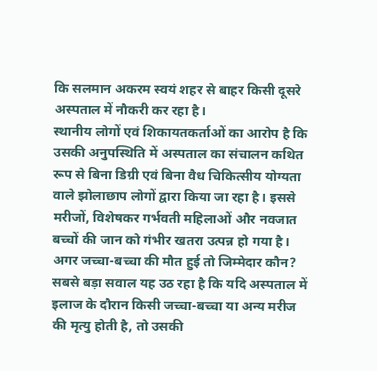कि सलमान अकरम स्वयं शहर से बाहर किसी दूसरे अस्पताल में नौकरी कर रहा है।
स्थानीय लोगों एवं शिकायतकर्ताओं का आरोप है कि उसकी अनुपस्थिति में अस्पताल का संचालन कथित रूप से बिना डिग्री एवं बिना वैध चिकित्सीय योग्यता वाले झोलाछाप लोगों द्वारा किया जा रहा है। इससे मरीजों, विशेषकर गर्भवती महिलाओं और नवजात बच्चों की जान को गंभीर खतरा उत्पन्न हो गया है।
अगर जच्चा-बच्चा की मौत हुई तो जिम्मेदार कौन?
सबसे बड़ा सवाल यह उठ रहा है कि यदि अस्पताल में इलाज के दौरान किसी जच्चा-बच्चा या अन्य मरीज की मृत्यु होती है, तो उसकी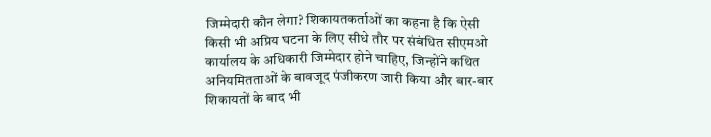जिम्मेदारी कौन लेगा? शिकायतकर्ताओं का कहना है कि ऐसी किसी भी अप्रिय घटना के लिए सीधे तौर पर संबंधित सीएमओ कार्यालय के अधिकारी जिम्मेदार होने चाहिए, जिन्होंने कथित अनियमितताओं के बावजूद पंजीकरण जारी किया और बार-बार शिकायतों के बाद भी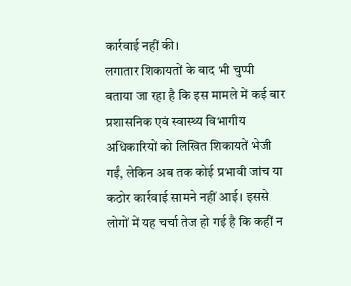कार्रवाई नहीं की।
लगातार शिकायतों के बाद भी चुप्पी
बताया जा रहा है कि इस मामले में कई बार प्रशासनिक एवं स्वास्थ्य विभागीय अधिकारियों को लिखित शिकायतें भेजी गईं, लेकिन अब तक कोई प्रभावी जांच या कठोर कार्रवाई सामने नहीं आई। इससे लोगों में यह चर्चा तेज हो गई है कि कहीं न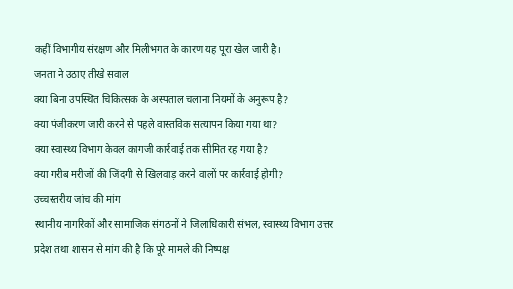कहीं विभागीय संरक्षण और मिलीभगत के कारण यह पूरा खेल जारी है।
जनता ने उठाए तीखे सवाल
क्या बिना उपस्थित चिकित्सक के अस्पताल चलाना नियमों के अनुरूप है?
क्या पंजीकरण जारी करने से पहले वास्तविक सत्यापन किया गया था?
क्या स्वास्थ्य विभाग केवल कागजी कार्रवाई तक सीमित रह गया है?
क्या गरीब मरीजों की जिंदगी से खिलवाड़ करने वालों पर कार्रवाई होगी?
उच्चस्तरीय जांच की मांग
स्थानीय नागरिकों और सामाजिक संगठनों ने जिलाधिकारी संभल, स्वास्थ्य विभाग उत्तर प्रदेश तथा शासन से मांग की है कि पूरे मामले की निष्पक्ष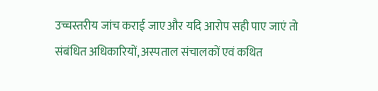उच्चस्तरीय जांच कराई जाए और यदि आरोप सही पाए जाएं तो संबंधित अधिकारियों, अस्पताल संचालकों एवं कथित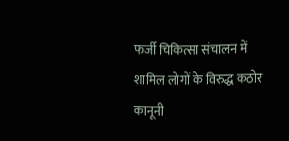फर्जी चिकित्सा संचालन में शामिल लोगों के विरुद्ध कठोर कानूनी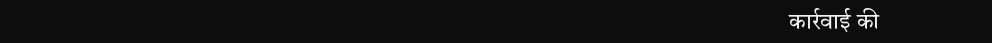कार्रवाई की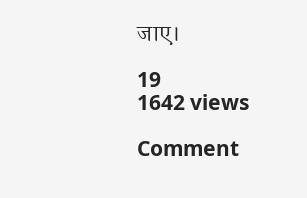जाए।

19
1642 views

Comment